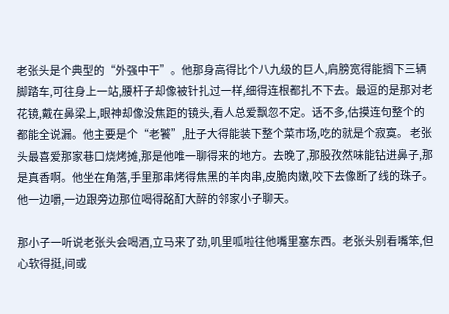老张头是个典型的“外强中干”。他那身高得比个八九级的巨人,肩膀宽得能搁下三辆脚踏车,可往身上一站,腰杆子却像被针扎过一样,细得连根都扎不下去。最逗的是那对老花镜,戴在鼻梁上,眼神却像没焦距的镜头,看人总爱飘忽不定。话不多,估摸连句整个的都能全说漏。他主要是个“老饕”,肚子大得能装下整个菜市场,吃的就是个寂寞。 老张头最喜爱那家巷口烧烤摊,那是他唯一聊得来的地方。去晚了,那股孜然味能钻进鼻子,那是真香啊。他坐在角落,手里那串烤得焦黑的羊肉串,皮脆肉嫩,咬下去像断了线的珠子。他一边嚼,一边跟旁边那位喝得酩酊大醉的邻家小子聊天。

那小子一听说老张头会喝酒,立马来了劲,叽里呱啦往他嘴里塞东西。老张头别看嘴笨,但心软得挺,间或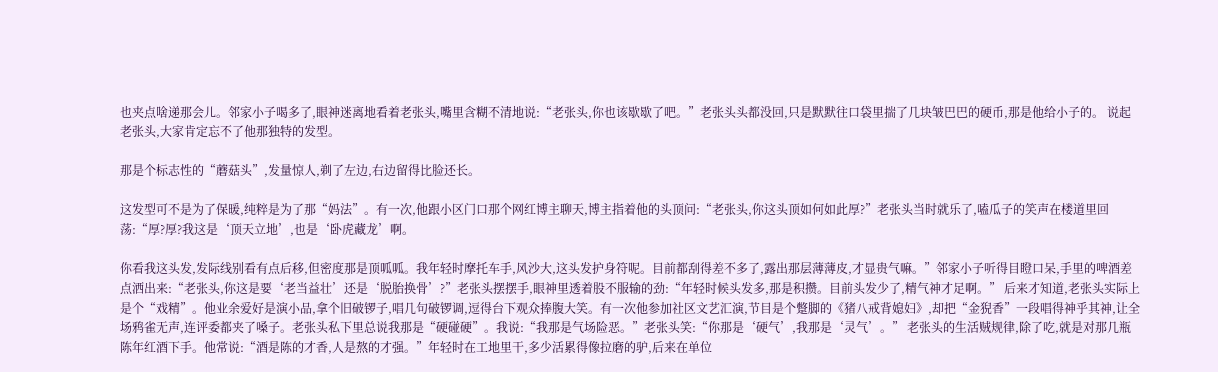也夹点啥递那会儿。邻家小子喝多了,眼神迷离地看着老张头,嘴里含糊不清地说:“老张头,你也该歇歇了吧。”老张头头都没回,只是默默往口袋里揣了几块皱巴巴的硬币,那是他给小子的。 说起老张头,大家肯定忘不了他那独特的发型。

那是个标志性的“蘑菇头”,发量惊人,剃了左边,右边留得比脸还长。

这发型可不是为了保暖,纯粹是为了那“妈法”。有一次,他跟小区门口那个网红博主聊天,博主指着他的头顶问:“老张头,你这头顶如何如此厚?”老张头当时就乐了,嗑瓜子的笑声在楼道里回荡:“厚?厚?我这是‘顶天立地’,也是‘卧虎藏龙’啊。

你看我这头发,发际线别看有点后移,但密度那是顶呱呱。我年轻时摩托车手,风沙大,这头发护身符呢。目前都刮得差不多了,露出那层薄薄皮,才显贵气嘛。”邻家小子听得目瞪口呆,手里的啤酒差点洒出来:“老张头,你这是要‘老当益壮’还是‘脱胎换骨’?”老张头摆摆手,眼神里透着股不服输的劲:“年轻时候头发多,那是积攒。目前头发少了,精气神才足啊。” 后来才知道,老张头实际上是个“戏精”。他业余爱好是演小品,拿个旧破锣子,唱几句破锣调,逗得台下观众捧腹大笑。有一次他参加社区文艺汇演,节目是个蹩脚的《猪八戒背媳妇》,却把“金猊香”一段唱得神乎其神,让全场鸦雀无声,连评委都夹了嗓子。老张头私下里总说我那是“硬碰硬”。我说:“我那是气场险恶。”老张头笑:“你那是‘硬气’,我那是‘灵气’。” 老张头的生活贼规律,除了吃,就是对那几瓶陈年红酒下手。他常说:“酒是陈的才香,人是熬的才强。”年轻时在工地里干,多少活累得像拉磨的驴,后来在单位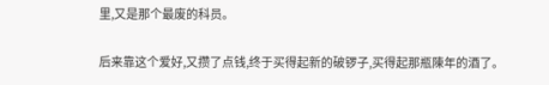里,又是那个最废的科员。

后来靠这个爱好,又攒了点钱,终于买得起新的破锣子,买得起那瓶陳年的酒了。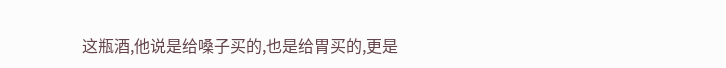这瓶酒,他说是给嗓子买的,也是给胃买的,更是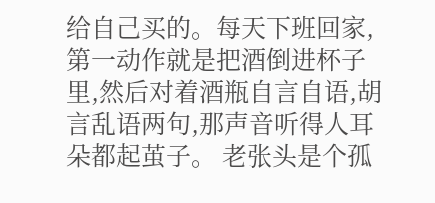给自己买的。每天下班回家,第一动作就是把酒倒进杯子里,然后对着酒瓶自言自语,胡言乱语两句,那声音听得人耳朵都起茧子。 老张头是个孤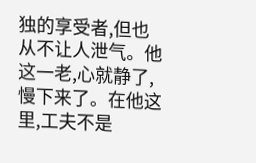独的享受者,但也从不让人泄气。他这一老,心就静了,慢下来了。在他这里,工夫不是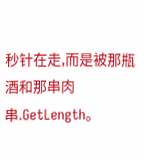秒针在走,而是被那瓶酒和那串肉串.GetLength。